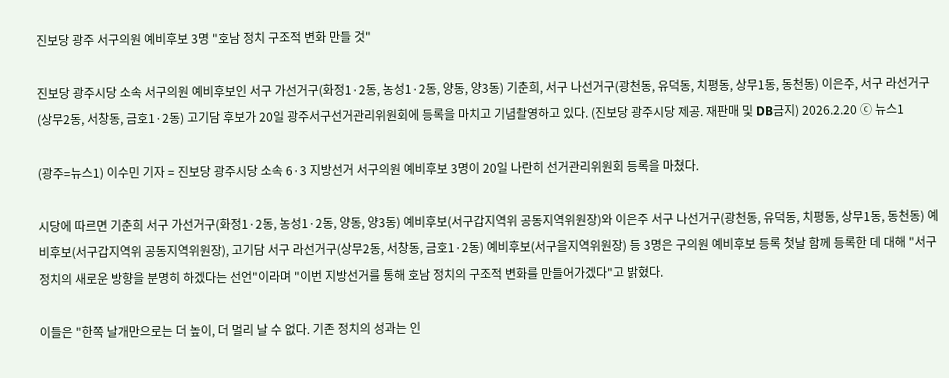진보당 광주 서구의원 예비후보 3명 "호남 정치 구조적 변화 만들 것"

진보당 광주시당 소속 서구의원 예비후보인 서구 가선거구(화정1·2동, 농성1·2동, 양동, 양3동) 기춘희, 서구 나선거구(광천동, 유덕동, 치평동, 상무1동, 동천동) 이은주, 서구 라선거구(상무2동, 서창동, 금호1·2동) 고기담 후보가 20일 광주서구선거관리위원회에 등록을 마치고 기념촬영하고 있다. (진보당 광주시당 제공. 재판매 및 DB금지) 2026.2.20 ⓒ 뉴스1

(광주=뉴스1) 이수민 기자 = 진보당 광주시당 소속 6·3 지방선거 서구의원 예비후보 3명이 20일 나란히 선거관리위원회 등록을 마쳤다.

시당에 따르면 기춘희 서구 가선거구(화정1·2동, 농성1·2동, 양동, 양3동) 예비후보(서구갑지역위 공동지역위원장)와 이은주 서구 나선거구(광천동, 유덕동, 치평동, 상무1동, 동천동) 예비후보(서구갑지역위 공동지역위원장), 고기담 서구 라선거구(상무2동, 서창동, 금호1·2동) 예비후보(서구을지역위원장) 등 3명은 구의원 예비후보 등록 첫날 함께 등록한 데 대해 "서구 정치의 새로운 방향을 분명히 하겠다는 선언"이라며 "이번 지방선거를 통해 호남 정치의 구조적 변화를 만들어가겠다"고 밝혔다.

이들은 "한쪽 날개만으로는 더 높이, 더 멀리 날 수 없다. 기존 정치의 성과는 인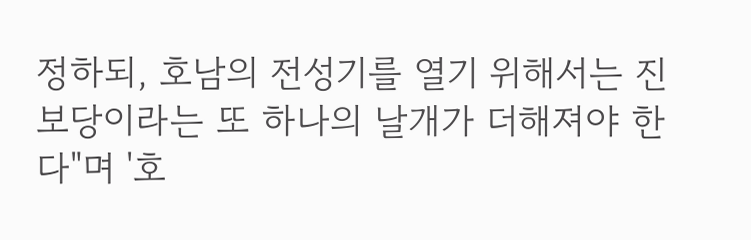정하되, 호남의 전성기를 열기 위해서는 진보당이라는 또 하나의 날개가 더해져야 한다"며 '호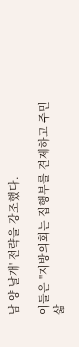남 양 날개' 전략을 강조했다.

이들은 "지방의회는 집행부를 견제하고 주민 삶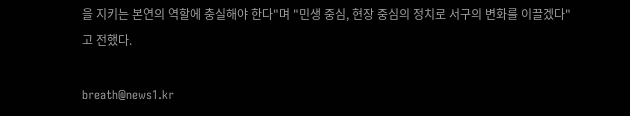을 지키는 본연의 역할에 충실해야 한다"며 "민생 중심, 현장 중심의 정치로 서구의 변화를 이끌겠다"고 전했다.

breath@news1.kr